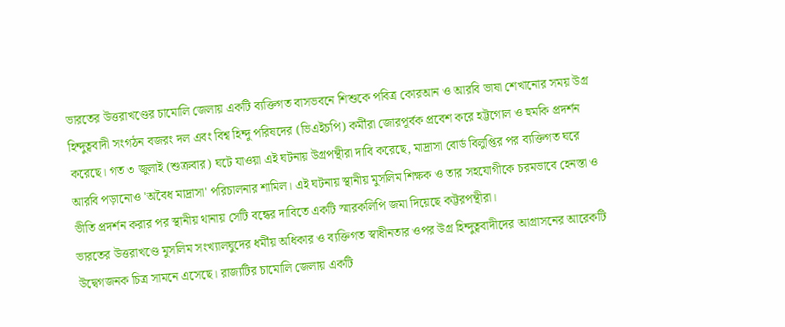ভারতের উত্তরাখণ্ডের চামোলি জেলায় একটি ব্যক্তিগত বাসভবনে শিশুকে পবিত্র কোরআন ও আরবি ভাষা শেখানোর সময় উগ্র হিন্দুত্ববাদী সংগঠন বজরং দল এবং বিশ্ব হিন্দু পরিষদের (ভিএইচপি) কর্মীরা জোরপূর্বক প্রবেশ করে হট্টগোল ও হুমকি প্রদর্শন করেছে। গত ৩ জুলাই (শুক্রবার) ঘটে যাওয়া এই ঘটনায় উগ্রপন্থীরা দাবি করেছে, মাদ্রাসা বোর্ড বিলুপ্তির পর ব্যক্তিগত ঘরে আরবি পড়ানোও 'অবৈধ মাদ্রাসা' পরিচালনার শামিল। এই ঘটনায় স্থানীয় মুসলিম শিক্ষক ও তার সহযোগীকে চরমভাবে হেনস্তা ও ভীতি প্রদর্শন করার পর স্থানীয় থানায় সেটি বন্ধের দাবিতে একটি স্মারকলিপি জমা দিয়েছে কট্টরপন্থীরা।
ভারতের উত্তরাখণ্ডে মুসলিম সংখ্যালঘুদের ধর্মীয় অধিকার ও ব্যক্তিগত স্বাধীনতার ওপর উগ্র হিন্দুত্ববাদীদের আগ্রাসনের আরেকটি উদ্বেগজনক চিত্র সামনে এসেছে। রাজ্যটির চামোলি জেলায় একটি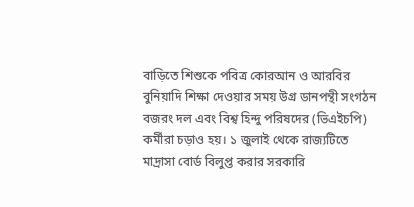বাড়িতে শিশুকে পবিত্র কোরআন ও আরবির বুনিয়াদি শিক্ষা দেওয়ার সময় উগ্র ডানপন্থী সংগঠন বজরং দল এবং বিশ্ব হিন্দু পরিষদের (ভিএইচপি) কর্মীরা চড়াও হয়। ১ জুলাই থেকে রাজ্যটিতে মাদ্রাসা বোর্ড বিলুপ্ত করার সরকারি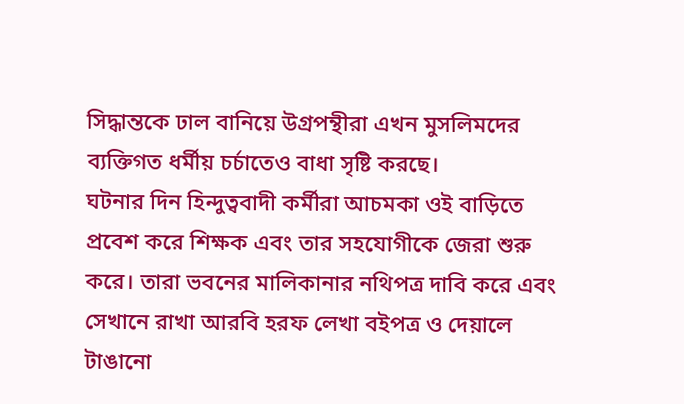সিদ্ধান্তকে ঢাল বানিয়ে উগ্রপন্থীরা এখন মুসলিমদের ব্যক্তিগত ধর্মীয় চর্চাতেও বাধা সৃষ্টি করছে।
ঘটনার দিন হিন্দুত্ববাদী কর্মীরা আচমকা ওই বাড়িতে প্রবেশ করে শিক্ষক এবং তার সহযোগীকে জেরা শুরু করে। তারা ভবনের মালিকানার নথিপত্র দাবি করে এবং সেখানে রাখা আরবি হরফ লেখা বইপত্র ও দেয়ালে টাঙানো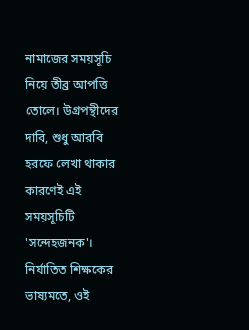নামাজের সময়সূচি নিয়ে তীব্র আপত্তি তোলে। উগ্রপন্থীদের দাবি, শুধু আরবি হরফে লেখা থাকার কারণেই এই সময়সূচিটি 'সন্দেহজনক'।
নির্যাতিত শিক্ষকের ভাষ্যমতে, ওই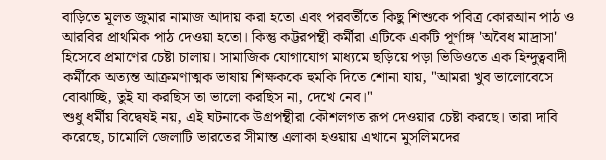বাড়িতে মূলত জুমার নামাজ আদায় করা হতো এবং পরবর্তীতে কিছু শিশুকে পবিত্র কোরআন পাঠ ও আরবির প্রাথমিক পাঠ দেওয়া হতো। কিন্তু কট্টরপন্থী কর্মীরা এটিকে একটি পূর্ণাঙ্গ 'অবৈধ মাদ্রাসা' হিসেবে প্রমাণের চেষ্টা চালায়। সামাজিক যোগাযোগ মাধ্যমে ছড়িয়ে পড়া ভিডিওতে এক হিন্দুত্ববাদী কর্মীকে অত্যন্ত আক্রমণাত্মক ভাষায় শিক্ষককে হুমকি দিতে শোনা যায়, "আমরা খুব ভালোবেসে বোঝাচ্ছি, তুই যা করছিস তা ভালো করছিস না, দেখে নেব।"
শুধু ধর্মীয় বিদ্বেষই নয়, এই ঘটনাকে উগ্রপন্থীরা কৌশলগত রূপ দেওয়ার চেষ্টা করছে। তারা দাবি করেছে, চামোলি জেলাটি ভারতের সীমান্ত এলাকা হওয়ায় এখানে মুসলিমদের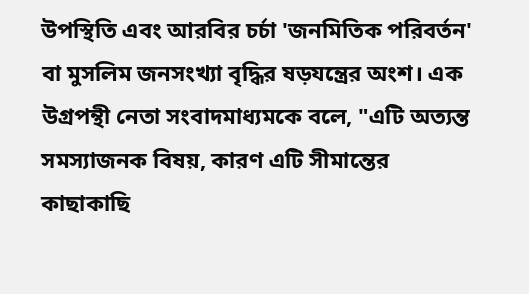উপস্থিতি এবং আরবির চর্চা 'জনমিতিক পরিবর্তন' বা মুসলিম জনসংখ্যা বৃদ্ধির ষড়যন্ত্রের অংশ। এক উগ্রপন্থী নেতা সংবাদমাধ্যমকে বলে, "এটি অত্যন্ত সমস্যাজনক বিষয়, কারণ এটি সীমান্তের কাছাকাছি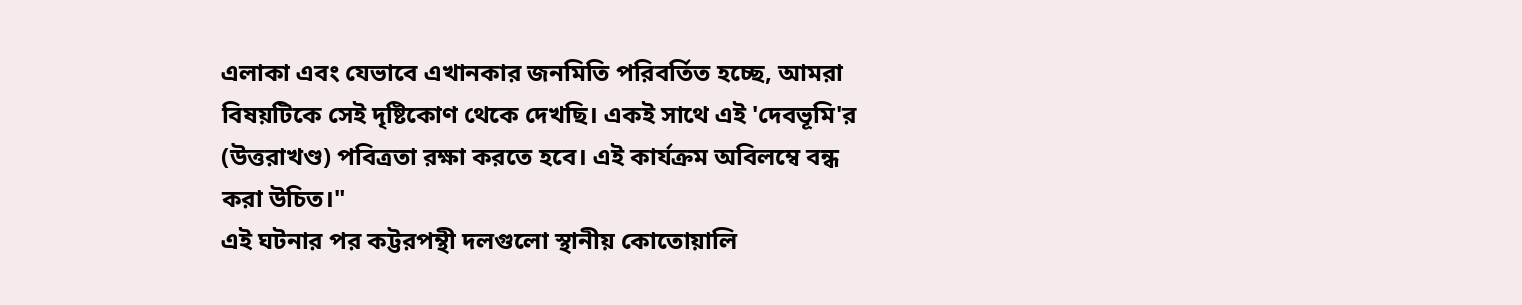এলাকা এবং যেভাবে এখানকার জনমিতি পরিবর্তিত হচ্ছে, আমরা বিষয়টিকে সেই দৃষ্টিকোণ থেকে দেখছি। একই সাথে এই 'দেবভূমি'র (উত্তরাখণ্ড) পবিত্রতা রক্ষা করতে হবে। এই কার্যক্রম অবিলম্বে বন্ধ করা উচিত।"
এই ঘটনার পর কট্টরপন্থী দলগুলো স্থানীয় কোতোয়ালি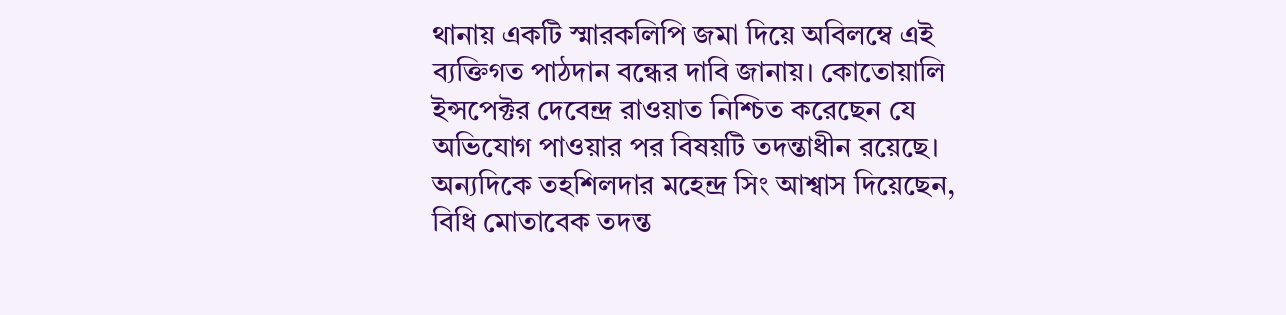থানায় একটি স্মারকলিপি জমা দিয়ে অবিলম্বে এই ব্যক্তিগত পাঠদান বন্ধের দাবি জানায়। কোতোয়ালি ইন্সপেক্টর দেবেন্দ্র রাওয়াত নিশ্চিত করেছেন যে অভিযোগ পাওয়ার পর বিষয়টি তদন্তাধীন রয়েছে। অন্যদিকে তহশিলদার মহেন্দ্র সিং আশ্বাস দিয়েছেন, বিধি মোতাবেক তদন্ত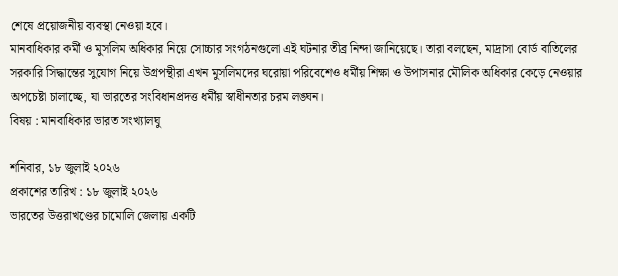শেষে প্রয়োজনীয় ব্যবস্থা নেওয়া হবে।
মানবাধিকার কর্মী ও মুসলিম অধিকার নিয়ে সোচ্চার সংগঠনগুলো এই ঘটনার তীব্র নিন্দা জানিয়েছে। তারা বলছেন, মাদ্রাসা বোর্ড বাতিলের সরকারি সিদ্ধান্তের সুযোগ নিয়ে উগ্রপন্থীরা এখন মুসলিমদের ঘরোয়া পরিবেশেও ধর্মীয় শিক্ষা ও উপাসনার মৌলিক অধিকার কেড়ে নেওয়ার অপচেষ্টা চালাচ্ছে, যা ভারতের সংবিধানপ্রদত্ত ধর্মীয় স্বাধীনতার চরম লঙ্ঘন।
বিষয় : মানবাধিকার ভারত সংখ্যালঘু

শনিবার, ১৮ জুলাই ২০২৬
প্রকাশের তারিখ : ১৮ জুলাই ২০২৬
ভারতের উত্তরাখণ্ডের চামোলি জেলায় একটি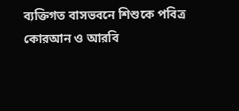ব্যক্তিগত বাসভবনে শিশুকে পবিত্র কোরআন ও আরবি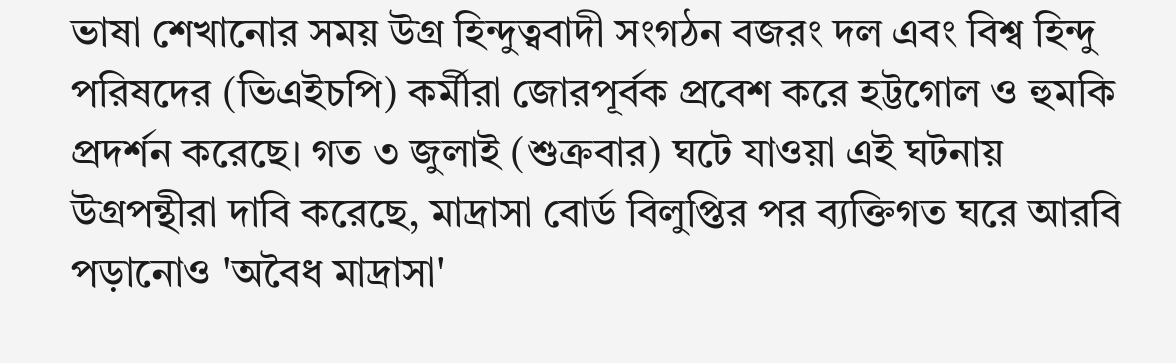ভাষা শেখানোর সময় উগ্র হিন্দুত্ববাদী সংগঠন বজরং দল এবং বিশ্ব হিন্দু পরিষদের (ভিএইচপি) কর্মীরা জোরপূর্বক প্রবেশ করে হট্টগোল ও হুমকি প্রদর্শন করেছে। গত ৩ জুলাই (শুক্রবার) ঘটে যাওয়া এই ঘটনায় উগ্রপন্থীরা দাবি করেছে, মাদ্রাসা বোর্ড বিলুপ্তির পর ব্যক্তিগত ঘরে আরবি পড়ানোও 'অবৈধ মাদ্রাসা'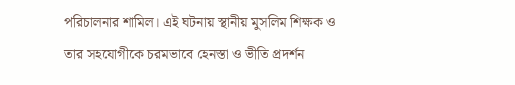পরিচালনার শামিল। এই ঘটনায় স্থানীয় মুসলিম শিক্ষক ও তার সহযোগীকে চরমভাবে হেনস্তা ও ভীতি প্রদর্শন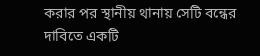করার পর স্থানীয় থানায় সেটি বন্ধের দাবিতে একটি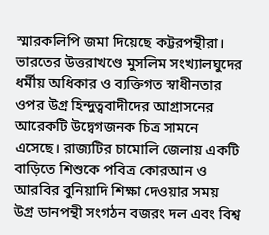স্মারকলিপি জমা দিয়েছে কট্টরপন্থীরা।
ভারতের উত্তরাখণ্ডে মুসলিম সংখ্যালঘুদের ধর্মীয় অধিকার ও ব্যক্তিগত স্বাধীনতার ওপর উগ্র হিন্দুত্ববাদীদের আগ্রাসনের আরেকটি উদ্বেগজনক চিত্র সামনে এসেছে। রাজ্যটির চামোলি জেলায় একটি বাড়িতে শিশুকে পবিত্র কোরআন ও আরবির বুনিয়াদি শিক্ষা দেওয়ার সময় উগ্র ডানপন্থী সংগঠন বজরং দল এবং বিশ্ব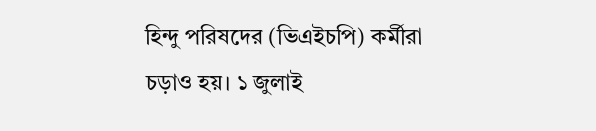হিন্দু পরিষদের (ভিএইচপি) কর্মীরা চড়াও হয়। ১ জুলাই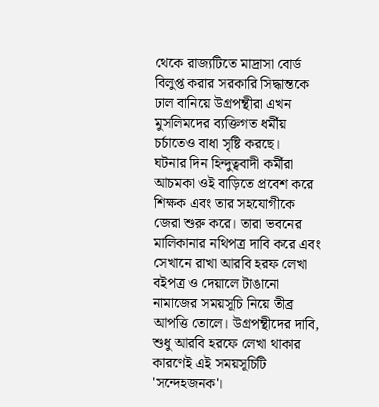থেকে রাজ্যটিতে মাদ্রাসা বোর্ড বিলুপ্ত করার সরকারি সিদ্ধান্তকে ঢাল বানিয়ে উগ্রপন্থীরা এখন মুসলিমদের ব্যক্তিগত ধর্মীয় চর্চাতেও বাধা সৃষ্টি করছে।
ঘটনার দিন হিন্দুত্ববাদী কর্মীরা আচমকা ওই বাড়িতে প্রবেশ করে শিক্ষক এবং তার সহযোগীকে জেরা শুরু করে। তারা ভবনের মালিকানার নথিপত্র দাবি করে এবং সেখানে রাখা আরবি হরফ লেখা বইপত্র ও দেয়ালে টাঙানো নামাজের সময়সূচি নিয়ে তীব্র আপত্তি তোলে। উগ্রপন্থীদের দাবি, শুধু আরবি হরফে লেখা থাকার কারণেই এই সময়সূচিটি 'সন্দেহজনক'।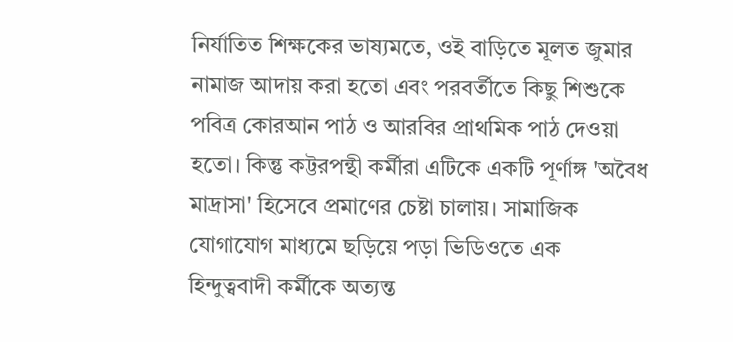নির্যাতিত শিক্ষকের ভাষ্যমতে, ওই বাড়িতে মূলত জুমার নামাজ আদায় করা হতো এবং পরবর্তীতে কিছু শিশুকে পবিত্র কোরআন পাঠ ও আরবির প্রাথমিক পাঠ দেওয়া হতো। কিন্তু কট্টরপন্থী কর্মীরা এটিকে একটি পূর্ণাঙ্গ 'অবৈধ মাদ্রাসা' হিসেবে প্রমাণের চেষ্টা চালায়। সামাজিক যোগাযোগ মাধ্যমে ছড়িয়ে পড়া ভিডিওতে এক হিন্দুত্ববাদী কর্মীকে অত্যন্ত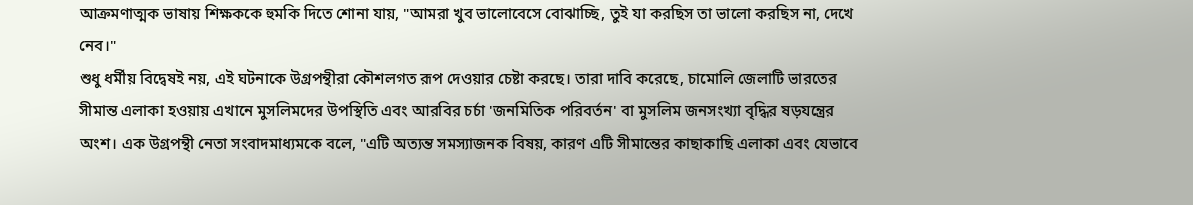আক্রমণাত্মক ভাষায় শিক্ষককে হুমকি দিতে শোনা যায়, "আমরা খুব ভালোবেসে বোঝাচ্ছি, তুই যা করছিস তা ভালো করছিস না, দেখে নেব।"
শুধু ধর্মীয় বিদ্বেষই নয়, এই ঘটনাকে উগ্রপন্থীরা কৌশলগত রূপ দেওয়ার চেষ্টা করছে। তারা দাবি করেছে, চামোলি জেলাটি ভারতের সীমান্ত এলাকা হওয়ায় এখানে মুসলিমদের উপস্থিতি এবং আরবির চর্চা 'জনমিতিক পরিবর্তন' বা মুসলিম জনসংখ্যা বৃদ্ধির ষড়যন্ত্রের অংশ। এক উগ্রপন্থী নেতা সংবাদমাধ্যমকে বলে, "এটি অত্যন্ত সমস্যাজনক বিষয়, কারণ এটি সীমান্তের কাছাকাছি এলাকা এবং যেভাবে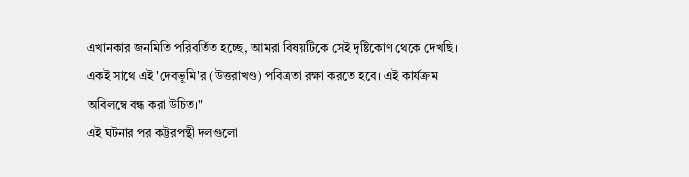এখানকার জনমিতি পরিবর্তিত হচ্ছে, আমরা বিষয়টিকে সেই দৃষ্টিকোণ থেকে দেখছি। একই সাথে এই 'দেবভূমি'র (উত্তরাখণ্ড) পবিত্রতা রক্ষা করতে হবে। এই কার্যক্রম অবিলম্বে বন্ধ করা উচিত।"
এই ঘটনার পর কট্টরপন্থী দলগুলো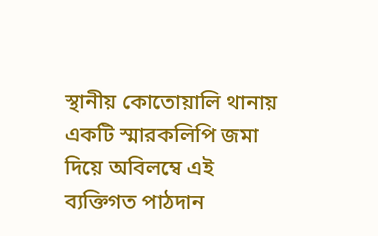স্থানীয় কোতোয়ালি থানায় একটি স্মারকলিপি জমা দিয়ে অবিলম্বে এই ব্যক্তিগত পাঠদান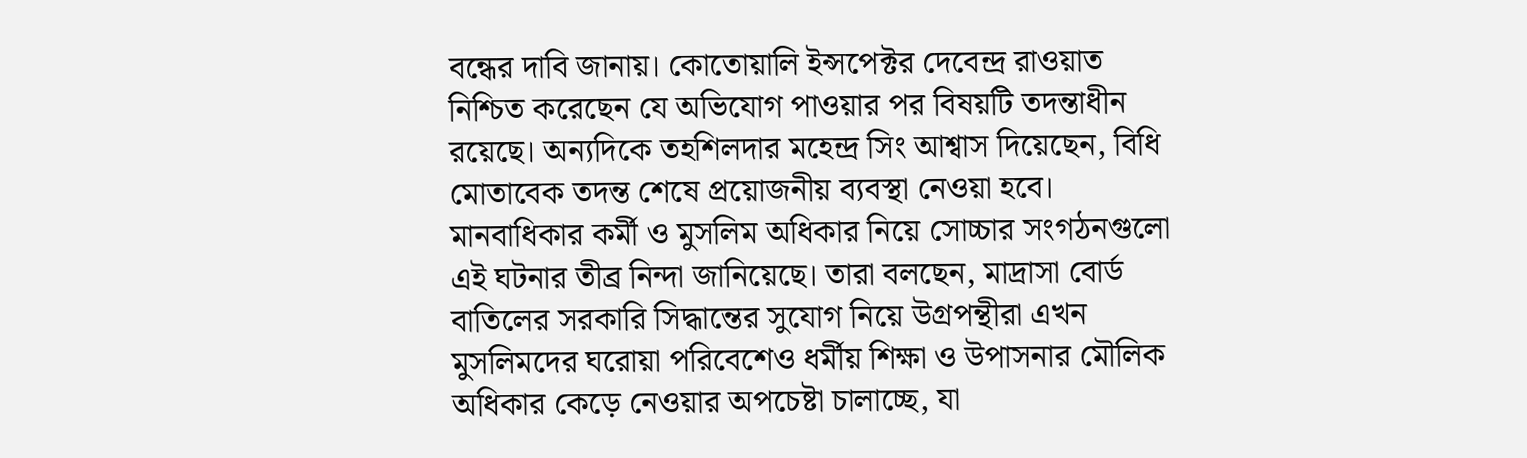বন্ধের দাবি জানায়। কোতোয়ালি ইন্সপেক্টর দেবেন্দ্র রাওয়াত নিশ্চিত করেছেন যে অভিযোগ পাওয়ার পর বিষয়টি তদন্তাধীন রয়েছে। অন্যদিকে তহশিলদার মহেন্দ্র সিং আশ্বাস দিয়েছেন, বিধি মোতাবেক তদন্ত শেষে প্রয়োজনীয় ব্যবস্থা নেওয়া হবে।
মানবাধিকার কর্মী ও মুসলিম অধিকার নিয়ে সোচ্চার সংগঠনগুলো এই ঘটনার তীব্র নিন্দা জানিয়েছে। তারা বলছেন, মাদ্রাসা বোর্ড বাতিলের সরকারি সিদ্ধান্তের সুযোগ নিয়ে উগ্রপন্থীরা এখন মুসলিমদের ঘরোয়া পরিবেশেও ধর্মীয় শিক্ষা ও উপাসনার মৌলিক অধিকার কেড়ে নেওয়ার অপচেষ্টা চালাচ্ছে, যা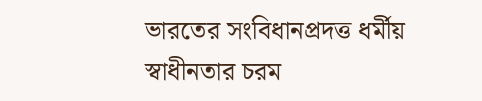ভারতের সংবিধানপ্রদত্ত ধর্মীয় স্বাধীনতার চরম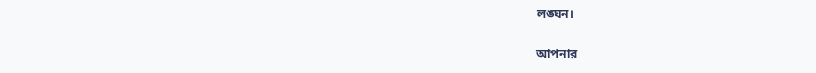লঙ্ঘন।

আপনার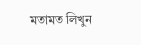মতামত লিখুন